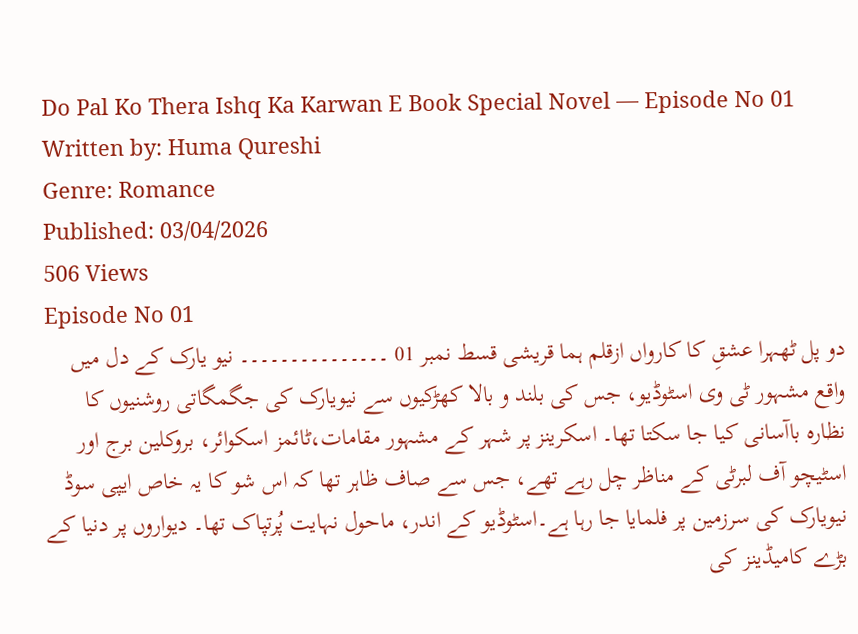Do Pal Ko Thera Ishq Ka Karwan E Book Special Novel — Episode No 01
Written by: Huma Qureshi
Genre: Romance
Published: 03/04/2026
506 Views
Episode No 01
دو پل ٹھہرا عشقِ کا کارواں ازقلم ہما قریشی قسط نمبر 01 ۔۔۔۔۔۔۔۔۔۔۔۔۔۔۔ نیو یارک کے دل میں واقع مشہور ٹی وی اسٹوڈیو، جس کی بلند و بالا کھڑکیوں سے نیویارک کی جگمگاتی روشنیوں کا نظارہ باآسانی کیا جا سکتا تھا۔ اسکرینز پر شہر کے مشہور مقامات،ٹائمز اسکوائر، بروکلین برج اور اسٹیچو آف لبرٹی کے مناظر چل رہے تھے، جس سے صاف ظاہر تھا کہ اس شو کا یہ خاص ایپی سوڈ نیویارک کی سرزمین پر فلمایا جا رہا ہے۔اسٹوڈیو کے اندر، ماحول نہایت پُرتپاک تھا۔ دیواروں پر دنیا کے بڑے کامیڈینز کی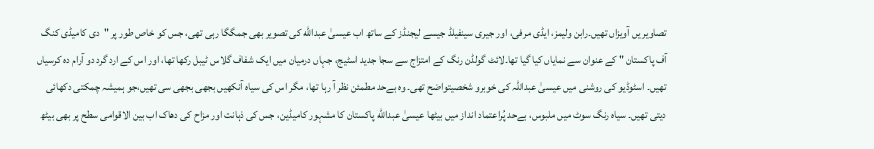تصاویر یں آویزاں تھیں۔رابن ولیمز، ایڈی مرفی، اور جیری سینفیلڈ جیسے لیجنڈز کے ساتھ اب عیسیٰ عبدالله کی تصویر بھی جمگگا رہی تھی، جس کو خاص طور پر "دی کامیڈی كنگ آف پاکستان " کے عنوان سے نمایاں کیا گیا تھا۔لائٹ گولڈن رنگ کے امتزاج سے سجا جدید اسٹیج، جہاں درمیان میں ایک شفاف گلاس ٹیبل رکھا تھا، اور اس کے ارد گرد دو آرام دہ کرسیاں تھیں۔ اسٹوڈیو کی روشنی میں عیسیٰ عبداللہ کی خوبرو شخصیتواضح تھی۔ وہ بےحد مطمئن نظر آ رہا تھا، مگر اس کی سیاہ آنکھیں بجھی بجھی سی تھیں،جو ہمیشہ چمکتی دکھائی دیتی تھیں۔ سیاہ رنگ سوٹ میں ملبوس، بےحد پُراعتماد انداز میں بیٹھا عیسیٰ عبدالله پاکستان کا مشہور کامیڈین، جس کی ذہانت اور مزاح کی دھاک اب بین الاقوامی سطح پر بھی بیٹھ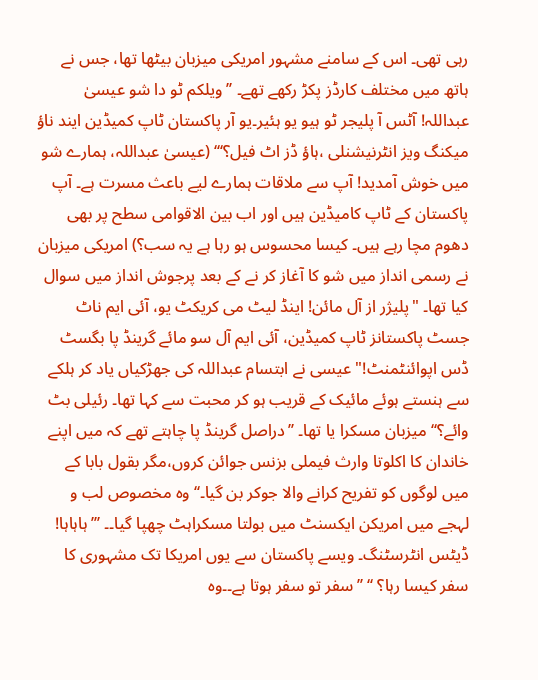رہی تھی۔ اس کے سامنے مشہور امریکی میزبان بیٹھا تھا، جس نے ہاتھ میں مختلف کارڈز پکڑ رکھے تھے۔ ’’ویلکم ٹو دا شو عیسیٰ عبداللہ! آٹس آ پلیجر ٹو ہیو یو ہئیر۔یو آر پاکستان ٹاپ کمیڈین ایند ناؤ میکنگ ویز انٹرنیشنلی ،ہاؤ ڈز اٹ فیل؟‘‘‘ (عیسیٰ عبداللہ، ہمارے شو میں خوش آمدید! آپ سے ملاقات ہمارے لیے باعث مسرت ہے۔ آپ پاکستان کے ٹاپ کامیڈین ہیں اور اب بین الاقوامی سطح پر بھی دھوم مچا رہے ہیں۔ کیسا محسوس ہو رہا ہے یہ سب؟) امریکی میزبان نے رسمی انداز میں شو کا آغاز کر نے کے بعد پرجوش انداز میں سوال کیا تھا۔ "پلیژر از آل مائن! اینڈ لیٹ می کریکٹ یو، آئی ایم ناٹ جسٹ پاکستانز ٹاپ کمیڈین، آئی ایم آل سو مائے گرینڈ پا بگسٹ ڈس اپوائنٹمنٹ!" عیسی نے ابتسام عبداللہ کی جھڑکیاں یاد کر ہلکے سے ہنستے ہوئے مائیک کے قریب ہو کر محبت سے کہا تھا۔ رئیلی بٹ وائے؟‘‘میزبان مسکرا یا تھا۔ ’’دراصل گرینڈ پا چاہتے تھے کہ میں اپنے خاندان کا اکلوتا وارث فیملی بزنس جوائن کروں،مگر بقول بابا کے میں لوگوں کو تفریح کرانے والا جوکر بن گیا۔‘‘وہ مخصوص لب و لہجے میں امریکن ایکسنٹ میں بولتا مسکراہٹ چھپا گیا۔۔ ’’’ہاہاہا! ڈیٹس انٹرسٹنگ۔ ویسے پاکستان سے یوں امریکا تک مشہوری کا سفر کیسا رہا؟ ‘‘ ’’سفر تو سفر ہوتا ہے۔۔وہ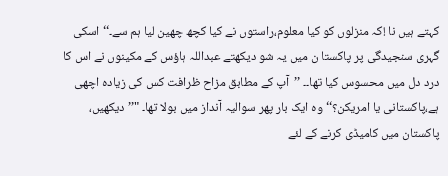کہتے ہیں نا !کہ منزلوں کو کیا معلوم،راستوں نے کیا کچھ چھین لیا ہم سے۔‘‘اسکی گہری سنجیدگی پر پاکستا ن میں یہ شو دیکھتے عبداللہ ہاؤس کے مکینوں نے اس کا درد دل میں محسوس کیا تھا۔۔ ’’آپ کے مطابق مزاح ظرافت کس کی زیادہ اچھی ہے،پاکستانی یا امریکن؟‘‘وہ ایک بار پھر سوالیہ آنداز میں بولا تھا۔ "’’دیکھیں، پاکستان میں کامیڈی کرنے کے لئے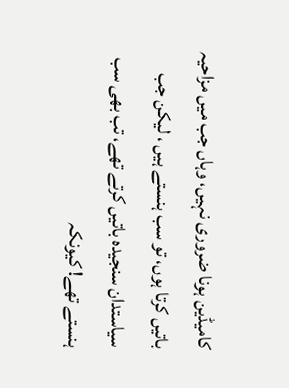کامیڈین ہونا ضروری نہیں، وہاں جب میں مزاحیہ باتیں کرتا ہوں، تو سب ہنستے ہیں ، لیکن جب سیاستدان سنجیدہ باتیں کرتے تھے، تب بھی سب ہنستے تھے! کیونکہ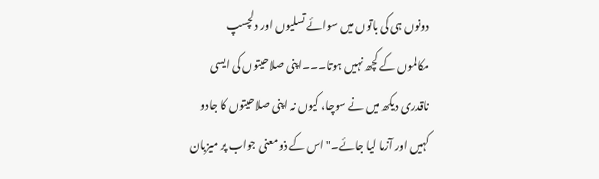دونوں ہی کی باتوں میں سوائے تسلیوں اور دلچسپ مکالموں کے کچھ نہیں ہوتا۔۔۔اپنی صلاحیتوں کی ایسی ناقدری دیکھ میں نے سوچا، کیوں نہ اپنی صلاحیتوں کا جادو کہیں اور آزما لیا جائے۔"اس کے ذومعنی جواب پر میزبان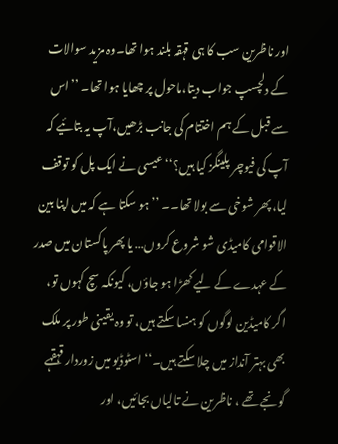اور ناظرین سب کا ہی قہقہ بلند ہوا تھا۔وہ مزید سوالات کے دلچسپ جواب دیتا،ماحول پر چھایا ہوا تھا۔ ’’اس سے قبل کے ہم اختتام کی جانب بڑھیں،آپ یہ بتائیے کہ آپ کی فیوچر پلینگز کیا ہیں؟‘‘ عیسی نے ایک پل کو توقف لیا، پھر شوخی سے بولا تھا۔۔ ’’ہو سکتا ہے کہ میں اپنا بین الاقوامی کامیڈی شو شروع کروں… یا پھر پاکستان میں صدر کے عہدے کے لیے کھڑا ہو جاؤں، کیونکہ سچ کہوں تو، اگر کامیڈین لوگوں کو ہنسا سکتے ہیں، تو وہ یقینی طور پر ملک بھی بہتر آنداز میں چلا سکتے ہیں۔‘‘ اسٹوڈیو میں زوردار قہقہے گونجے تھے ، ناظرین نے تالیاں بجائیں، اور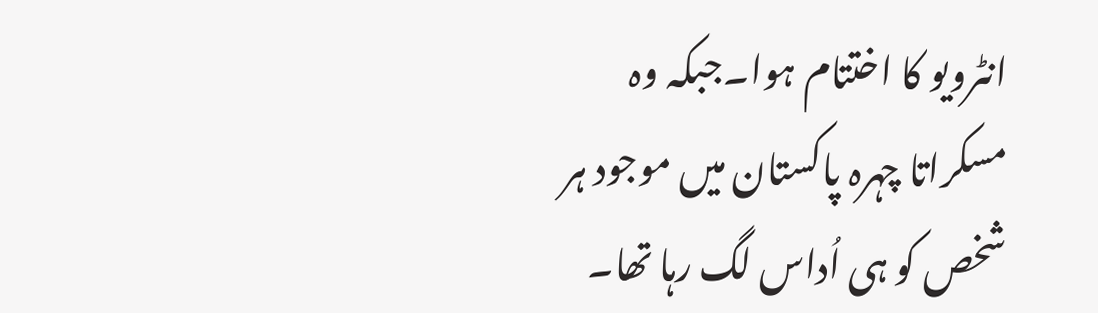انٹرویو کا اختتام ہوا۔جبکہ وہ مسکراتا چہرہ پاکستان میں موجود ہر شخص کو ہی اُداس لگ رہا تھا۔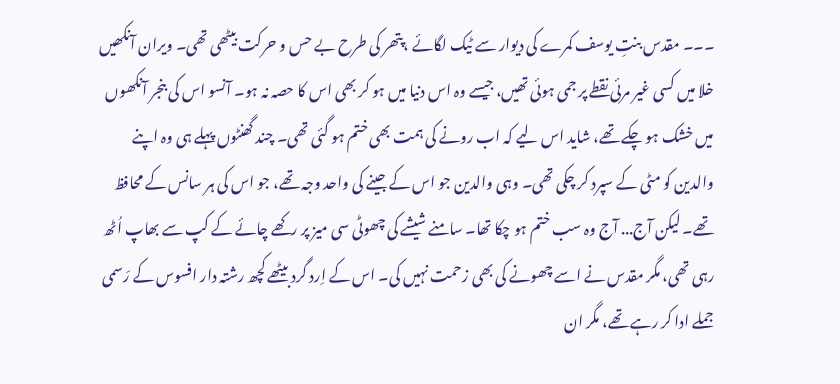۔۔۔ مقدس بنتِ یوسف کمرے کی دیوار سے ٹیک لگائے ،پتھر کی طرح بے حس و حرکت بیٹھی تھی۔ ويران آنکھیں خلا میں کسی غیر مرئی نقطے پر جمی ہوئی تھیں، جیسے وہ اس دنیا میں ہو کر بھی اس کا حصہ نہ ہو۔ آنسو اس کی بنجر آنکھوں میں خشک ہو چکے تھے، شاید اس لیے کہ اب رونے کی ہمت بھی ختم ہو گئی تھی۔ چند گھنٹوں پہلے ہی وہ اپنے والدین کو مٹی کے سپرد کر چکی تھی۔ وہی والدین جو اس کے جینے کی واحد وجہ تھے، جو اس کی ہر سانس کے محافظ تھے۔ لیکن آج... آج وہ سب ختم ہو چکا تھا۔ سامنے شیشے کی چھوٹی سی میز پر رکھے چائے کے کپ سے بھاپ اُٹھ رہی تھی، مگر مقدس نے اسے چھونے کی بھی زحمت نہیں کی۔ اس کے اِرد گرد بیٹھے کچھ رشتہ دار افسوس کے رَسمی جملے ادا کر رہے تھے، مگر ان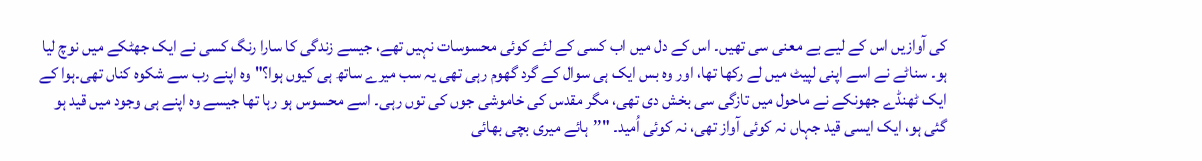کی آوازیں اس کے لیے بے معنی سی تھیں۔ اس کے دل میں اب کسی کے لئے کوئی محسوسات نہیں تھے، جیسے زندگی کا سارا رنگ کسی نے ایک جھٹکے میں نوچ لیا ہو۔ سناٹے نے اسے اپنی لپیٹ میں لے رکھا تھا، اور وہ بس ایک ہی سوال کے گرد گھوم رہی تھی یہ سب میرے ساتھ ہی کیوں ہوا؟"وہ اپنے رب سے شکوه كناں تھی۔ہوا کے ایک ٹھنڈے جھونکے نے ماحول میں تازگی سی بخش دی تھی، مگر مقدس کی خاموشی جوں کی توں رہی۔ اسے محسوس ہو رہا تھا جیسے وہ اپنے ہی وجود میں قید ہو گئی ہو، ایک ایسی قید جہاں نہ کوئی آواز تھی، نہ کوئی اُمید۔ "’’ہائے میری بچی بھائی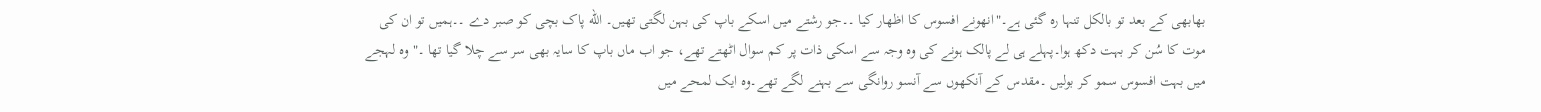بھابھی کے بعد تو بالکل تنہا رہ گئی ہے۔"انھونے افسوس کا اظھار کیا ۔۔جو رشتے میں اسکے باپ کی بہن لگتی تھیں۔ اللّه پاک بچی کو صبر دے ۔۔ہمیں تو ان کی موت کا سُن کر بہت دکھ ہوا۔پہلے ہی لے پالک ہونے کی وہ وجہ سے اسکی ذات پر کم سوال اٹھتے تھے، جو اب ماں باپ کا سایہ بھی سر سے چلا گیا تھا ۔"وہ لہجے میں بہت افسوس سمو کر بولیں ۔مقدس کے آنکھوں سے آنسو روانگی سے بہنے لگے تھے۔وہ ایک لمحے میں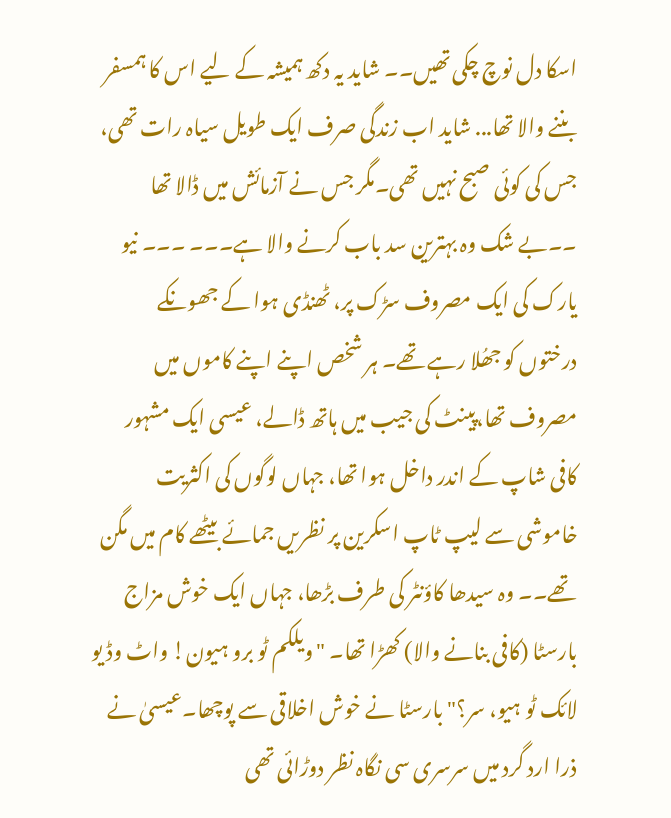اسکا دل نوچ چکی تھیں۔۔ شاید یہ دکھ ہمیشہ کے لیے اس کا ہمسفر بننے والا تھا... شاید اب زندگی صرف ایک طویل سیاہ رات تھی، جس کی کوئی صبح نہیں تھی۔مگر جس نے آزمائش میں ڈالا تھا ۔۔بے شک وہ بہترین سد باب کرنے والا ہے۔۔۔ ۔۔۔ نیو یارک کی ایک مصروف سڑک پر، ٹھنڈی ہوا کے جھونکے درختوں کو جھُلا رہے تھے۔ ہر شخص اپنے اپنے کاموں میں مصروف تھا،پینٹ کی جیب میں ہاتھ ڈالے، عیسی ایک مشہور کافی شاپ کے اندر داخل ہوا تھا، جہاں لوگوں کی اکثریت خاموشی سے لیپ ٹاپ اسکرین پر نظریں جمائے بیٹھے کام میں مگن تھے۔۔ وہ سیدھا کاؤنٹر کی طرف بڑھا، جہاں ایک خوش مزاج بارسٹا (کافی بنانے والا) کھڑا تھا۔ "ویلکم ٹو برو ہیون! واٹ وڈ یو لائک ٹو ہیو، سر؟" بارسٹا نے خوش اخلاقی سے پوچھا۔عیسیٰ نے ذرا ارد گرد میں سرسری سی نگاہ نظر دوڑائی تھی